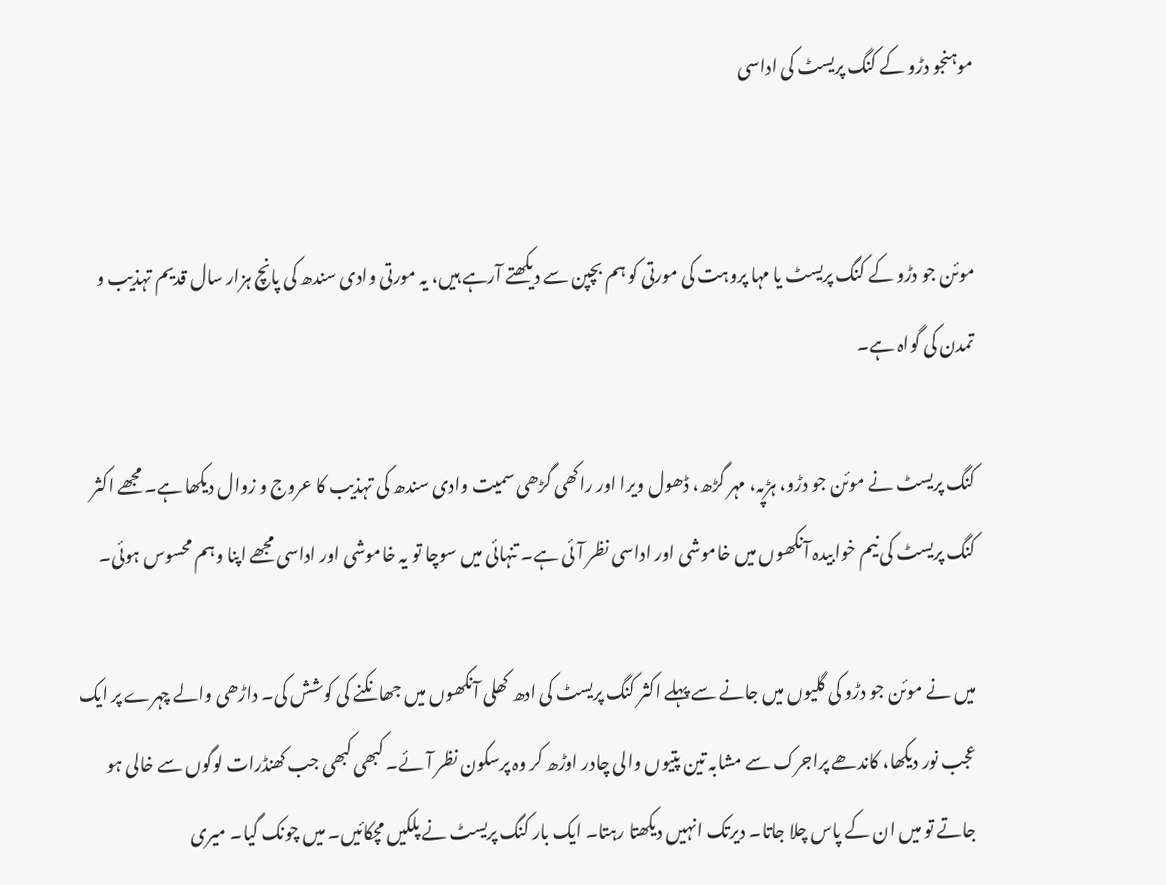موہنجو دڑو کے کنگ پریسٹ کی اداسی


موئن جو دڑو کے کنگ پریسٹ یا مہا پروہت کی مورتی کو ہم بچپن سے دیکھتے آرہے ہیں، یہ مورتی وادی سندھ کی پانچ ہزار سال قدیم تہذیب و تمدن کی گواہ ہے۔

کنگ پریسٹ نے موئن جو دڑو، ہڑپہ، مہر گڑھ، ڈھول ویرا اور راکھی گڑھی سمیت وادی سندھ کی تہذیب کا عروج و زوال دیکھا ہے۔ مجھے اکثر کنگ پریسٹ کی نیم خوابیدہ آنکھوں میں خاموشی اور اداسی نظر آئی ہے۔ تنہائی میں سوچا تو یہ خاموشی اور اداسی مجھے اپنا وہم محسوس ہوئی۔

میں نے موئن جو دڑو کی گلیوں میں جانے سے پہلے اکثر کنگ پریسٹ کی ادھ کھلی آنکھوں میں جھانکنے کی کوشش کی۔ داڑھی والے چہرے پر ایک عجب نور دیکھا، کاندھے پراجرک سے مشابہ تین پتیوں والی چادر اوڑھ کر وہ پرسکون نظر آئے۔ کبھی کبھی جب کھنڈرات لوگوں سے خالی ہو جاتے تو میں ان کے پاس چلا جاتا۔ دیرتک انہیں دیکھتا رہتا۔ ایک بار کنگ پریسٹ نے پلکیں مچکائیں۔ میں چونک گیا۔ میری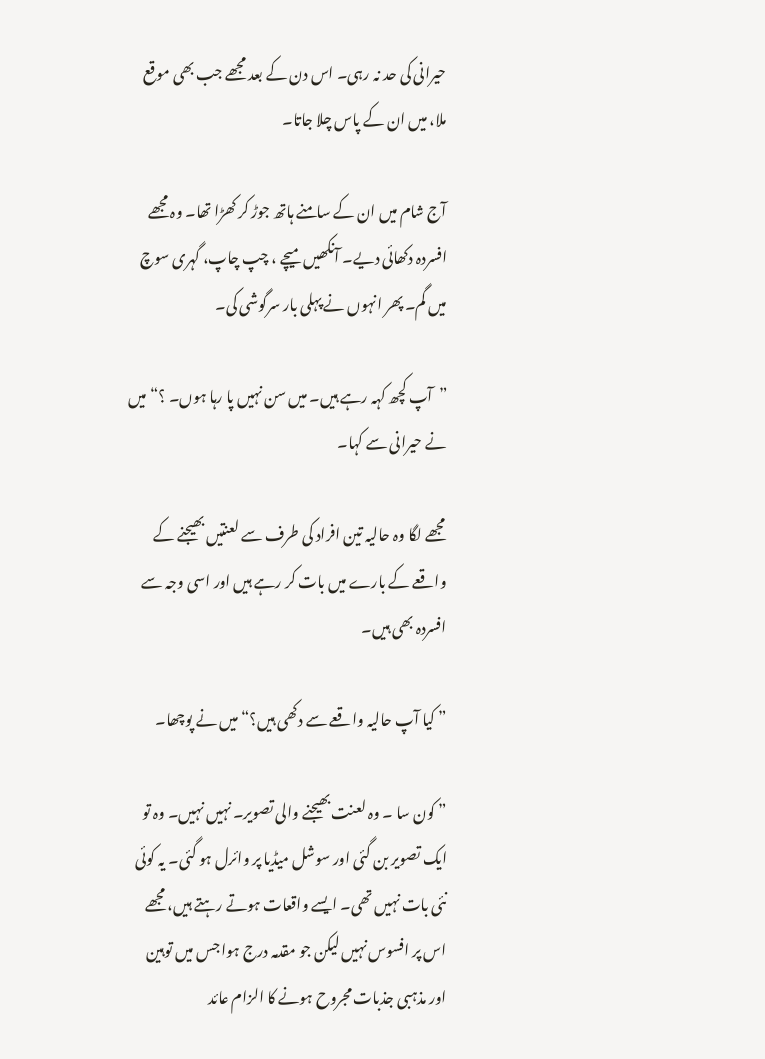حیرانی کی حد نہ رہی۔ اس دن کے بعد مجھے جب بھی موقع ملا، میں ان کے پاس چلا جاتا۔

آج شام میں ان کے سامنے ہاتھ جوڑ کر کھڑا تھا۔ وہ مجھے افسردہ دکھائی دیے۔ آنکھیں میچے ، چپ چاپ، گہری سوچ میں گم۔ پھر انہوں نے پہلی بار سرگوشی کی۔

”آپ کچھ کہہ رہے ہیں۔ میں سن نہیں پا رہا ہوں۔ ؟“ میں نے حیرانی سے کہا۔

مجھے لگا وہ حالیہ تین افراد کی طرف سے لعنتیں بھیجنے کے واقعے کے بارے میں بات کر رہے ہیں اور اسی وجہ سے افسردہ بھی ہیں۔

” کیا آپ حالیہ واقعے سے دکھی ہیں؟“ میں نے پوچھا۔

” کون سا ۔ وہ لعنت بھیجنے والی تصویر۔ نہیں نہیں۔ وہ تو ایک تصویر بن گئی اور سوشل میڈیا پر وائرل ہو گئی۔ یہ کوئی نئی بات نہیں تھی۔ ایسے واقعات ہوتے رہتے ہیں، مجھے اس پر افسوس نہیں لیکن جو مقدمہ درج ہوا جس میں توہین اور مذہبی جذبات مجروح ہونے کا الزام عائد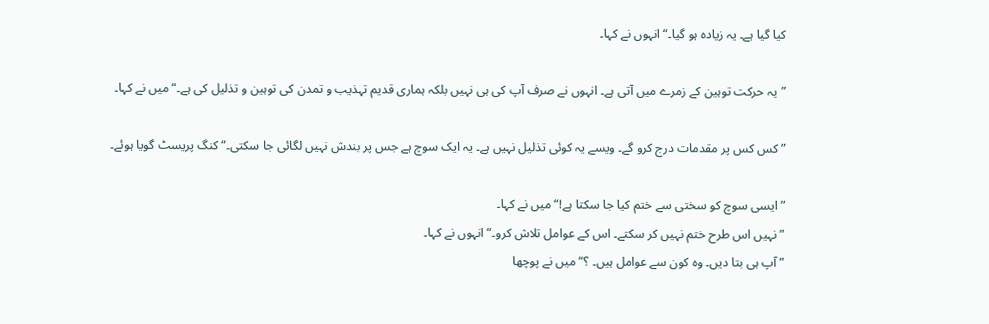کیا گیا ہے۔ یہ زیادہ ہو گیا۔“ انہوں نے کہا۔

”یہ حرکت توہین کے زمرے میں آتی ہے۔ انہوں نے صرف آپ کی ہی نہیں بلکہ ہماری قدیم تہذیب و تمدن کی توہین و تذلیل کی ہے۔“ میں نے کہا۔

” کس کس پر مقدمات درج کرو گے۔ ویسے یہ کوئی تذلیل نہیں ہے۔ یہ ایک سوچ ہے جس پر بندش نہیں لگائی جا سکتی۔“ کنگ پریسٹ گویا ہوئے۔

” ایسی سوچ کو سختی سے ختم کیا جا سکتا ہے!“ میں نے کہا۔
” نہیں اس طرح ختم نہیں کر سکتے۔ اس کے عوامل تلاش کرو۔“ انہوں نے کہا۔
” آپ ہی بتا دیں۔ وہ کون سے عوامل ہیں۔ ؟“ میں نے پوچھا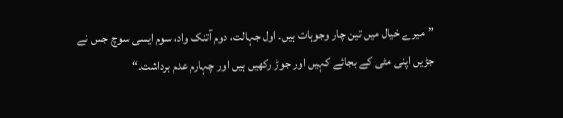”میرے خیال میں تین چار وجوہات ہیں۔ اول جہالت، دوم آتنک واد، سوم ایسی سوچ جس نے جڑیں اپنی مٹی کے بجائے کہیں اور جوڑ رکھیں ہیں اور چہارم عدم برداشت۔“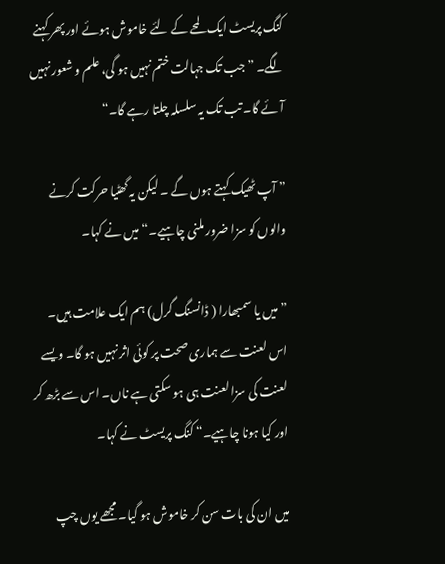کنگ پریسٹ ایک لمحے کے لئے خاموش ہوئے اور پھر کہنے لگے۔ ”جب تک جہالت ختم نہیں ہو گی، علم و شعور نہیں آئے گا۔ تب تک یہ سلسلہ چلتا رہے گا۔“

” آپ ٹھیک کہتے ہوں گے ۔ لیکن یہ گھٹیا حرکت کرنے والوں کو سزا ضرور ملنی چاہیے۔“ میں نے کہا۔

” میں یا سمبھارا ( ڈانسنگ گرل) ہم ایک علامت ہیں۔ اس لعنت سے ہماری صحت پر کوئی اثر نہیں ہو گا۔ ویسے لعنت کی سزا لعنت ہی ہو سکتی ہے ناں۔ اس سے بڑھ کر اور کیا ہونا چاہیے۔“ کنگ پریسٹ نے کہا۔

میں ان کی بات سن کر خاموش ہو گیا۔ مجھے یوں چپ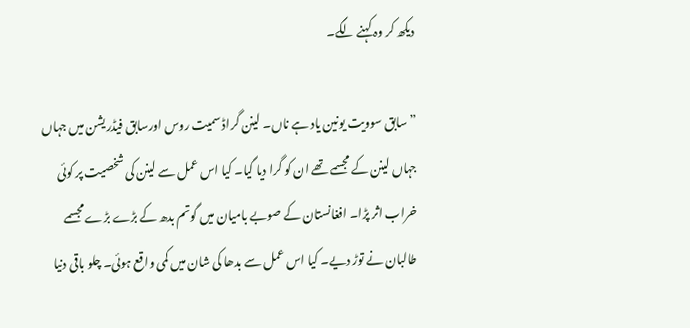دیکھ کر وہ کہنے لگے۔

”سابق سوویت یونین یاد ہے ناں۔ لینن گراڈ سمیت روس اورسابق فیڈریشن میں جہاں جہاں لینن کے مجسمے تھے ان کو گرا دیا گیا۔ کیا اس عمل سے لینن کی شخصیت پر کوئی خراب اثر پڑا۔ افغانستان کے صوبے بامیان میں گوتم بدھ کے بڑے بڑے مجسمے طالبان نے توڑ دیے۔ کیا اس عمل سے بدھا کی شان میں کمی واقع ہوئی۔ چلو باقی دنیا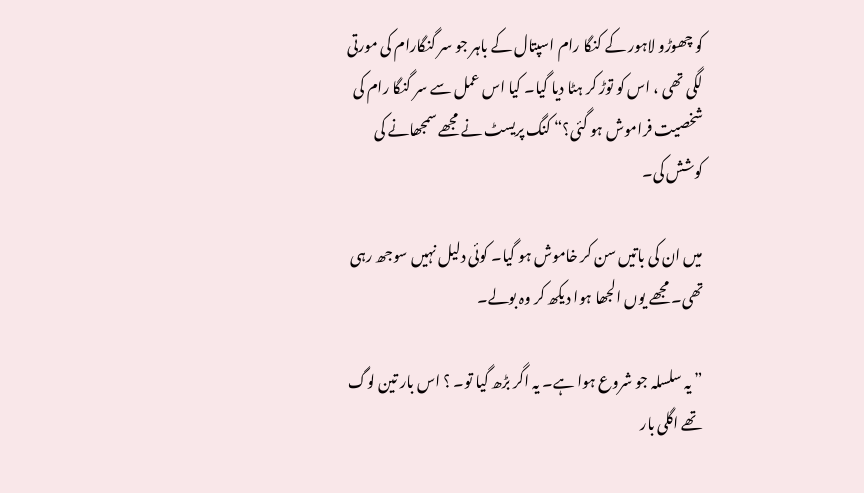کو چھوڑو لاہور کے کنگا رام اسپتال کے باہر جو سر گنگارام کی مورتی لگی تھی ، اس کو توڑ کر ہٹا دیا گیا۔ کیا اس عمل سے سر گنگا رام کی شخصیت فراموش ہو گئی؟“ کنگ پریسٹ نے مجھے سمجھانے کی کوشش کی۔

میں ان کی باتیں سن کر خاموش ہو گیا۔ کوئی دلیل نہیں سوجھ رہی تھی۔ مجھے یوں الجھا ہوا دیکھ کر وہ بولے۔

” یہ سلسلہ جو شروع ہوا ہے۔ یہ اگر بڑھ گیا تو۔ ؟ اس بار تین لوگ تھے اگلی بار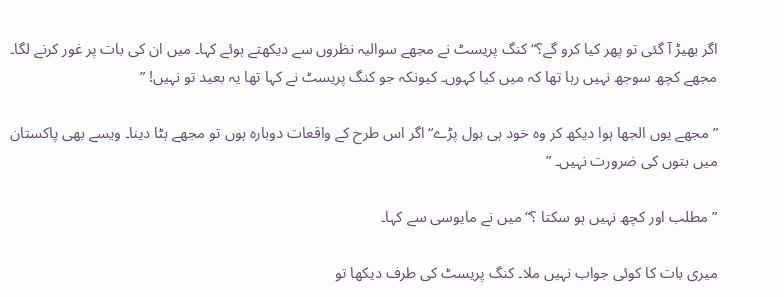اگر بھیڑ آ گئی تو پھر کیا کرو گے؟“ کنگ پریسٹ نے مجھے سوالیہ نظروں سے دیکھتے ہوئے کہا۔ میں ان کی بات پر غور کرنے لگا۔ مجھے کچھ سوجھ نہیں رہا تھا کہ میں کیا کہوں۔ کیونکہ جو کنگ پریسٹ نے کہا تھا یہ بعید تو نہیں! ”

” مجھے یوں الجھا ہوا دیکھ کر وہ خود ہی بول پڑے“ اگر اس طرح کے واقعات دوبارہ ہوں تو مجھے ہٹا دینا۔ ویسے بھی پاکستان میں بتوں کی ضرورت نہیں۔ ”

” مطلب اور کچھ نہیں ہو سکتا ؟“ میں نے مایوسی سے کہا۔

میری بات کا کوئی جواب نہیں ملا۔ کنگ پریسٹ کی طرف دیکھا تو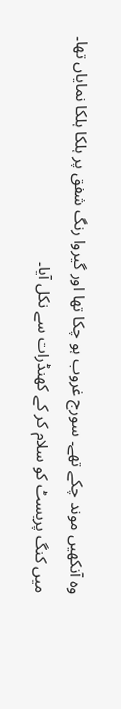وہ آنکھیں موند چکے تھے۔ سورج غروب ہو چکا تھا اور گیروا رنگ شفق پر ہلکا ہلکا نمایاں تھا۔ میں کنگ پریسٹ کو سلام کر کے کھنڈرات سے نکل آیا۔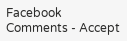Facebook Comments - Accept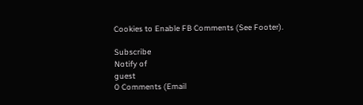Cookies to Enable FB Comments (See Footer).

Subscribe
Notify of
guest
0 Comments (Email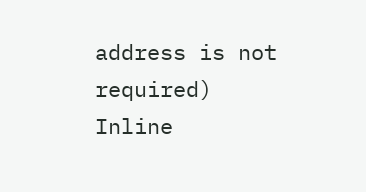address is not required)
Inline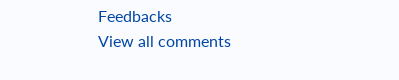Feedbacks
View all comments